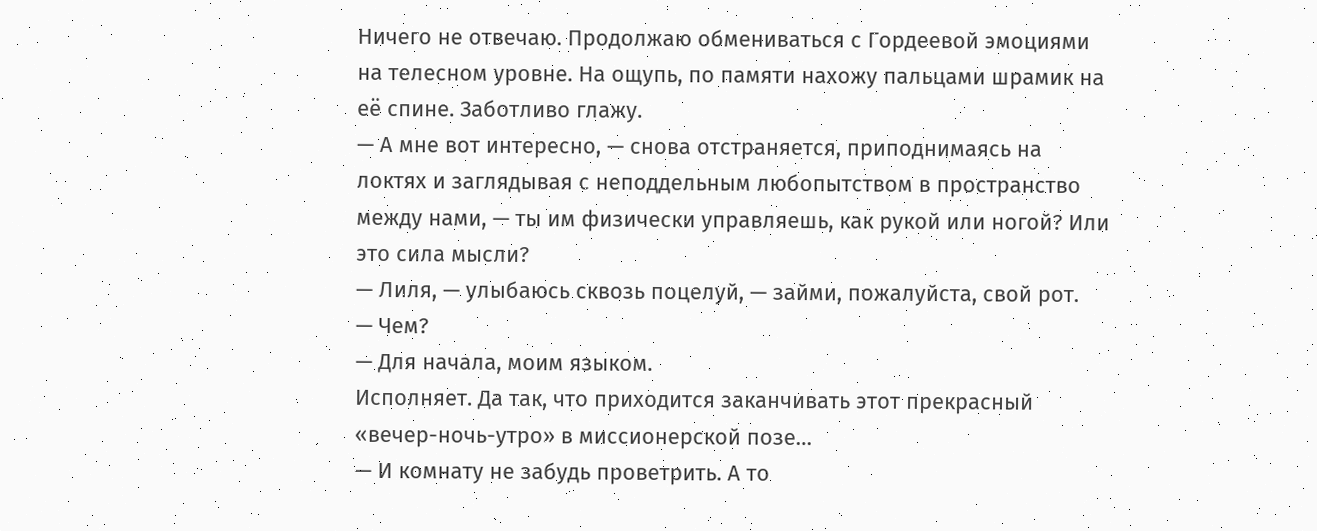Ничего не отвечаю. Продолжаю обмениваться с Гордеевой эмоциями на телесном уровне. На ощупь, по памяти нахожу пальцами шрамик на её спине. Заботливо глажу.
— А мне вот интересно, — снова отстраняется, приподнимаясь на локтях и заглядывая с неподдельным любопытством в пространство между нами, — ты им физически управляешь, как рукой или ногой? Или это сила мысли?
— Лиля, — улыбаюсь сквозь поцелуй, — займи, пожалуйста, свой рот.
— Чем?
— Для начала, моим языком.
Исполняет. Да так, что приходится заканчивать этот прекрасный «вечер-ночь-утро» в миссионерской позе…
— И комнату не забудь проветрить. А то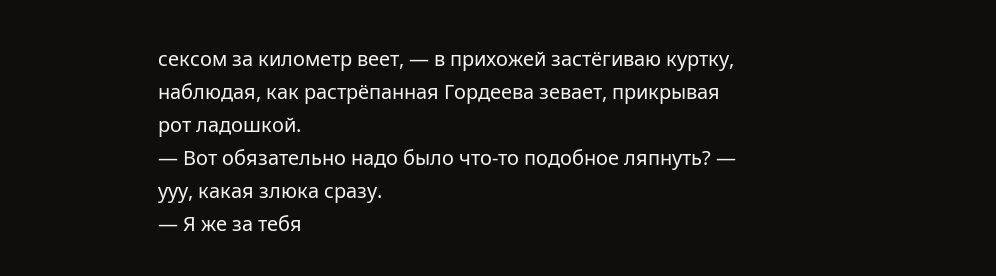сексом за километр веет, — в прихожей застёгиваю куртку, наблюдая, как растрёпанная Гордеева зевает, прикрывая рот ладошкой.
— Вот обязательно надо было что-то подобное ляпнуть? — ууу, какая злюка сразу.
— Я же за тебя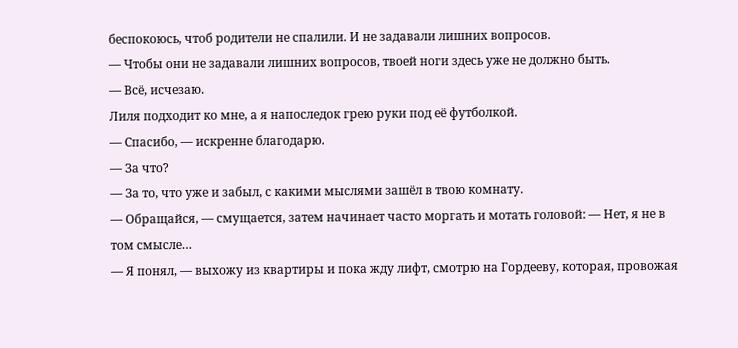беспокоюсь, чтоб родители не спалили. И не задавали лишних вопросов.
— Чтобы они не задавали лишних вопросов, твоей ноги здесь уже не должно быть.
— Всё, исчезаю.
Лиля подходит ко мне, а я напоследок грею руки под её футболкой.
— Спасибо, — искренне благодарю.
— За что?
— За то, что уже и забыл, с какими мыслями зашёл в твою комнату.
— Обращайся, — смущается, затем начинает часто моргать и мотать головой: — Нет, я не в том смысле…
— Я понял, — выхожу из квартиры и пока жду лифт, смотрю на Гордееву, которая, провожая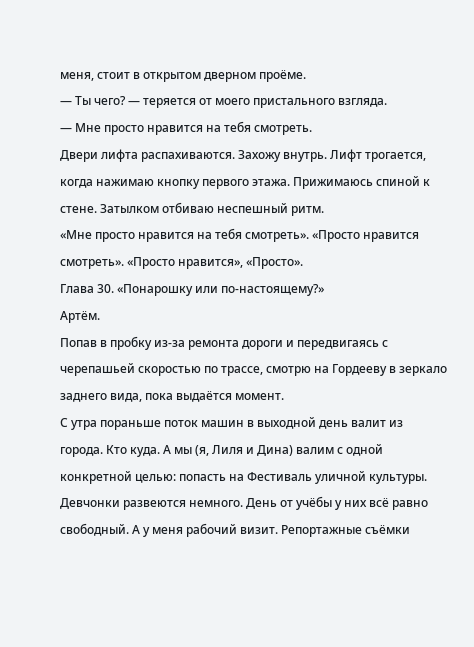меня, стоит в открытом дверном проёме.
— Ты чего? — теряется от моего пристального взгляда.
— Мне просто нравится на тебя смотреть.
Двери лифта распахиваются. Захожу внутрь. Лифт трогается, когда нажимаю кнопку первого этажа. Прижимаюсь спиной к стене. Затылком отбиваю неспешный ритм.
«Мне просто нравится на тебя смотреть». «Просто нравится смотреть». «Просто нравится», «Просто».
Глава 30. «Понарошку или по-настоящему?»
Артём.
Попав в пробку из-за ремонта дороги и передвигаясь с черепашьей скоростью по трассе, смотрю на Гордееву в зеркало заднего вида, пока выдаётся момент.
С утра пораньше поток машин в выходной день валит из города. Кто куда. А мы (я, Лиля и Дина) валим с одной конкретной целью: попасть на Фестиваль уличной культуры. Девчонки развеются немного. День от учёбы у них всё равно свободный. А у меня рабочий визит. Репортажные съёмки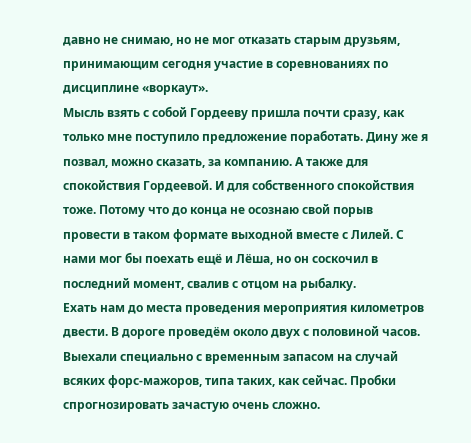давно не снимаю, но не мог отказать старым друзьям, принимающим сегодня участие в соревнованиях по дисциплине «воркаут».
Мысль взять с собой Гордееву пришла почти сразу, как только мне поступило предложение поработать. Дину же я позвал, можно сказать, за компанию. А также для спокойствия Гордеевой. И для собственного спокойствия тоже. Потому что до конца не осознаю свой порыв провести в таком формате выходной вместе с Лилей. С нами мог бы поехать ещё и Лёша, но он соскочил в последний момент, свалив с отцом на рыбалку.
Ехать нам до места проведения мероприятия километров двести. В дороге проведём около двух с половиной часов. Выехали специально с временным запасом на случай всяких форс-мажоров, типа таких, как сейчас. Пробки спрогнозировать зачастую очень сложно.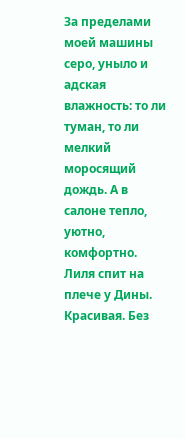За пределами моей машины серо, уныло и адская влажность: то ли туман, то ли мелкий моросящий дождь. А в салоне тепло, уютно, комфортно. Лиля спит на плече у Дины. Красивая. Без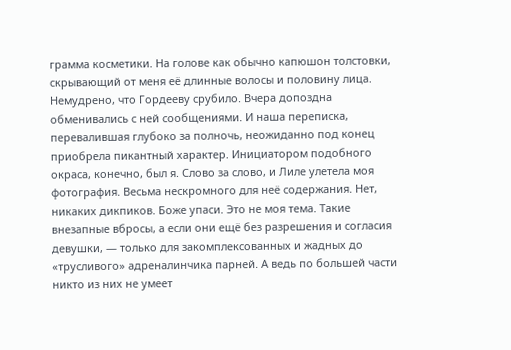грамма косметики. На голове как обычно капюшон толстовки, скрывающий от меня её длинные волосы и половину лица.
Немудрено, что Гордееву срубило. Вчера допоздна обменивались с ней сообщениями. И наша переписка, перевалившая глубоко за полночь, неожиданно под конец приобрела пикантный характер. Инициатором подобного окраса, конечно, был я. Слово за слово, и Лиле улетела моя фотография. Весьма нескромного для неё содержания. Нет, никаких дикпиков. Боже упаси. Это не моя тема. Такие внезапные вбросы, а если они ещё без разрешения и согласия девушки, — только для закомплексованных и жадных до «трусливого» адреналинчика парней. А ведь по большей части никто из них не умеет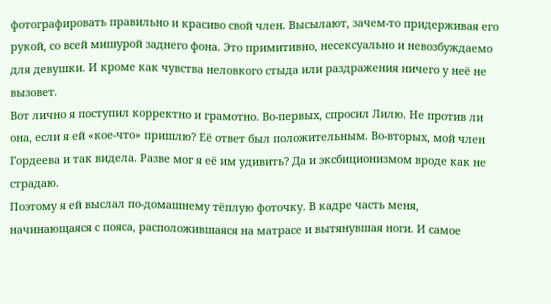фотографировать правильно и красиво свой член. Высылают, зачем-то придерживая его рукой, со всей мишурой заднего фона. Это примитивно, несексуально и невозбуждаемо для девушки. И кроме как чувства неловкого стыда или раздражения ничего у неё не вызовет.
Вот лично я поступил корректно и грамотно. Во-первых, спросил Лилю. Не против ли она, если я ей «кое-что» пришлю? Её ответ был положительным. Во-вторых, мой член Гордеева и так видела. Разве мог я её им удивить? Да и эксбиционизмом вроде как не страдаю.
Поэтому я ей выслал по-домашнему тёплую фоточку. В кадре часть меня, начинающаяся с пояса, расположившаяся на матрасе и вытянувшая ноги. И самое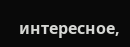интересное,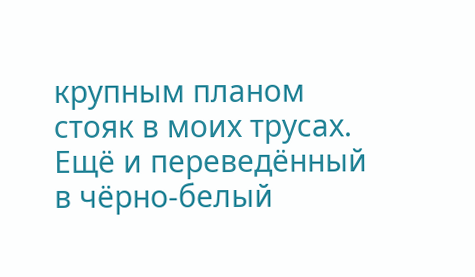крупным планом стояк в моих трусах. Ещё и переведённый в чёрно-белый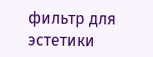фильтр для эстетики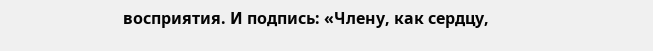восприятия. И подпись: «Члену, как сердцу,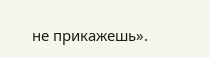не прикажешь».